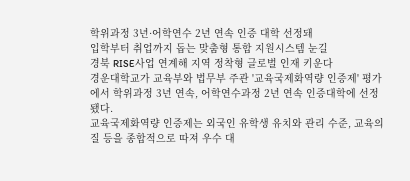학위과정 3년·어학연수 2년 연속 인증 대학 선정돼
입학부터 취업까지 돕는 맞춤형 통합 지원시스템 눈길
경북 RISE사업 연계해 지역 정착형 글로벌 인재 키운다
경운대학교가 교육부와 법무부 주관 '교육국제화역량 인증제' 평가에서 학위과정 3년 연속, 어학연수과정 2년 연속 인증대학에 선정됐다.
교육국제화역량 인증제는 외국인 유학생 유치와 관리 수준, 교육의 질 등을 종합적으로 따져 우수 대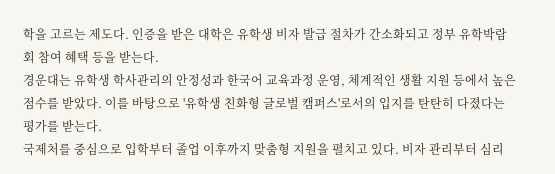학을 고르는 제도다. 인증을 받은 대학은 유학생 비자 발급 절차가 간소화되고 정부 유학박람회 참여 혜택 등을 받는다.
경운대는 유학생 학사관리의 안정성과 한국어 교육과정 운영, 체계적인 생활 지원 등에서 높은 점수를 받았다. 이를 바탕으로 '유학생 친화형 글로벌 캠퍼스'로서의 입지를 탄탄히 다졌다는 평가를 받는다.
국제처를 중심으로 입학부터 졸업 이후까지 맞춤형 지원을 펼치고 있다. 비자 관리부터 심리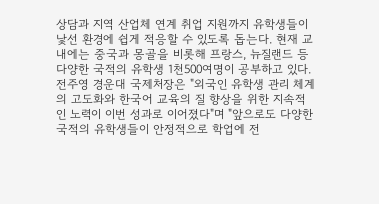상담과 지역 산업체 연계 취업 지원까지 유학생들이 낯선 환경에 쉽게 적응할 수 있도록 돕는다. 현재 교내에는 중국과 몽골을 비롯해 프랑스, 뉴질랜드 등 다양한 국적의 유학생 1천500여명이 공부하고 있다.
전주영 경운대 국제처장은 "외국인 유학생 관리 체계의 고도화와 한국어 교육의 질 향상을 위한 지속적인 노력이 이번 성과로 이어졌다"며 "앞으로도 다양한 국적의 유학생들이 안정적으로 학업에 전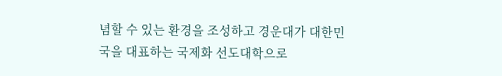념할 수 있는 환경을 조성하고 경운대가 대한민국을 대표하는 국제화 선도대학으로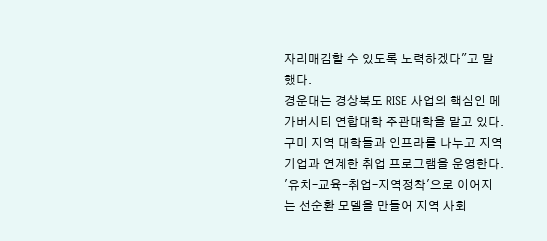자리매김할 수 있도록 노력하겠다"고 말했다.
경운대는 경상북도 RISE 사업의 핵심인 메가버시티 연합대학 주관대학을 맡고 있다. 구미 지역 대학들과 인프라를 나누고 지역 기업과 연계한 취업 프로그램을 운영한다. '유치–교육–취업–지역정착'으로 이어지는 선순환 모델을 만들어 지역 사회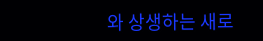와 상생하는 새로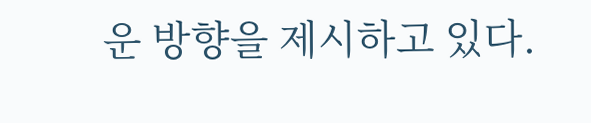운 방향을 제시하고 있다.